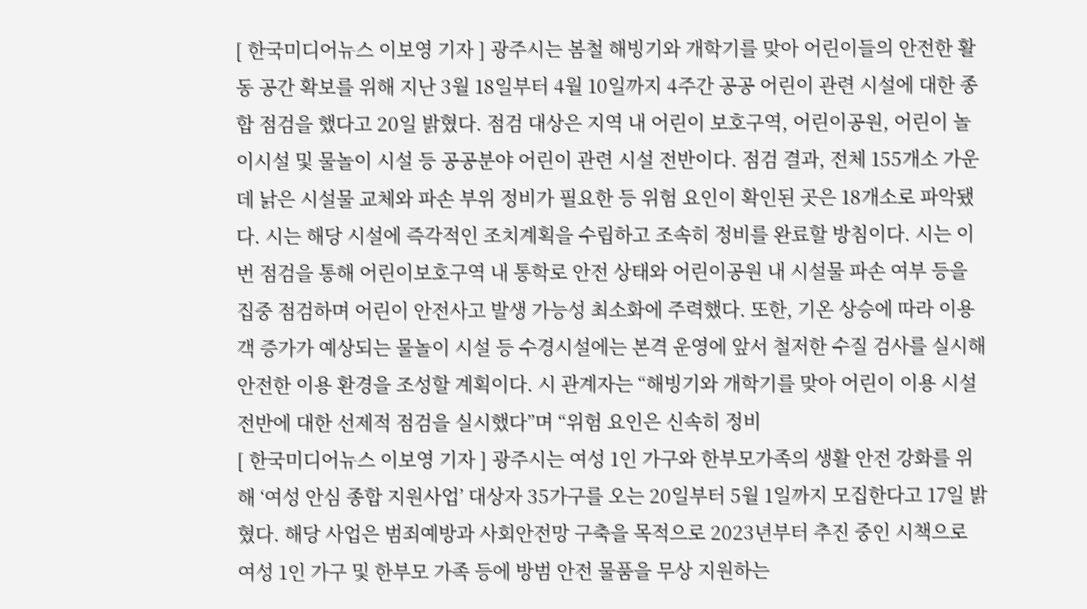[ 한국미디어뉴스 이보영 기자 ] 광주시는 봄철 해빙기와 개학기를 맞아 어린이들의 안전한 활동 공간 확보를 위해 지난 3월 18일부터 4월 10일까지 4주간 공공 어린이 관련 시설에 대한 종합 점검을 했다고 20일 밝혔다. 점검 대상은 지역 내 어린이 보호구역, 어린이공원, 어린이 놀이시설 및 물놀이 시설 등 공공분야 어린이 관련 시설 전반이다. 점검 결과, 전체 155개소 가운데 낡은 시설물 교체와 파손 부위 정비가 필요한 등 위험 요인이 확인된 곳은 18개소로 파악됐다. 시는 해당 시설에 즉각적인 조치계획을 수립하고 조속히 정비를 완료할 방침이다. 시는 이번 점검을 통해 어린이보호구역 내 통학로 안전 상태와 어린이공원 내 시설물 파손 여부 등을 집중 점검하며 어린이 안전사고 발생 가능성 최소화에 주력했다. 또한, 기온 상승에 따라 이용객 증가가 예상되는 물놀이 시설 등 수경시설에는 본격 운영에 앞서 철저한 수질 검사를 실시해 안전한 이용 환경을 조성할 계획이다. 시 관계자는 “해빙기와 개학기를 맞아 어린이 이용 시설 전반에 대한 선제적 점검을 실시했다”며 “위험 요인은 신속히 정비
[ 한국미디어뉴스 이보영 기자 ] 광주시는 여성 1인 가구와 한부모가족의 생활 안전 강화를 위해 ‘여성 안심 종합 지원사업’ 대상자 35가구를 오는 20일부터 5월 1일까지 모집한다고 17일 밝혔다. 해당 사업은 범죄예방과 사회안전망 구축을 목적으로 2023년부터 추진 중인 시책으로 여성 1인 가구 및 한부모 가족 등에 방범 안전 물품을 무상 지원하는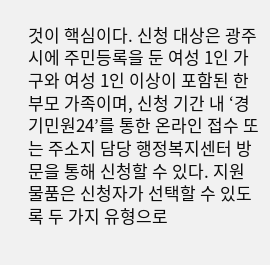것이 핵심이다. 신청 대상은 광주시에 주민등록을 둔 여성 1인 가구와 여성 1인 이상이 포함된 한부모 가족이며, 신청 기간 내 ‘경기민원24’를 통한 온라인 접수 또는 주소지 담당 행정복지센터 방문을 통해 신청할 수 있다. 지원 물품은 신청자가 선택할 수 있도록 두 가지 유형으로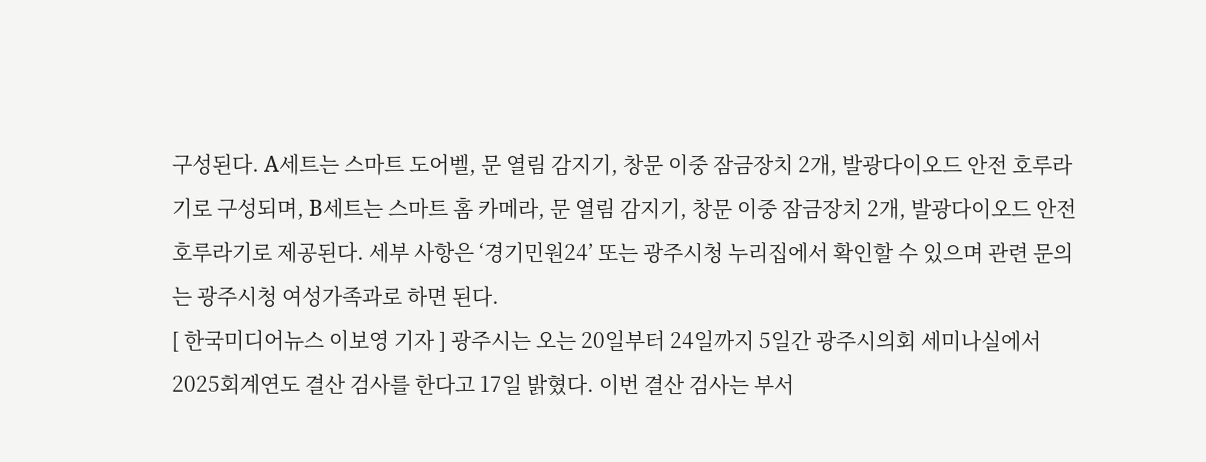구성된다. A세트는 스마트 도어벨, 문 열림 감지기, 창문 이중 잠금장치 2개, 발광다이오드 안전 호루라기로 구성되며, B세트는 스마트 홈 카메라, 문 열림 감지기, 창문 이중 잠금장치 2개, 발광다이오드 안전 호루라기로 제공된다. 세부 사항은 ‘경기민원24’ 또는 광주시청 누리집에서 확인할 수 있으며 관련 문의는 광주시청 여성가족과로 하면 된다.
[ 한국미디어뉴스 이보영 기자 ] 광주시는 오는 20일부터 24일까지 5일간 광주시의회 세미나실에서 2025회계연도 결산 검사를 한다고 17일 밝혔다. 이번 결산 검사는 부서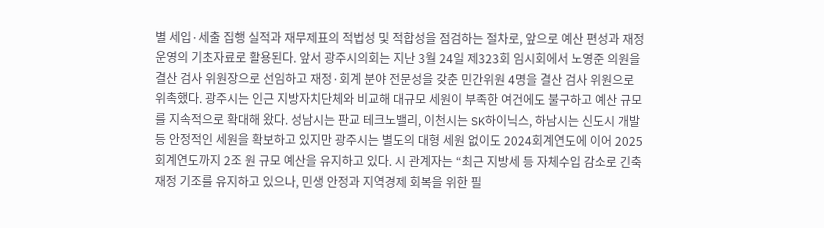별 세입·세출 집행 실적과 재무제표의 적법성 및 적합성을 점검하는 절차로, 앞으로 예산 편성과 재정 운영의 기초자료로 활용된다. 앞서 광주시의회는 지난 3월 24일 제323회 임시회에서 노영준 의원을 결산 검사 위원장으로 선임하고 재정·회계 분야 전문성을 갖춘 민간위원 4명을 결산 검사 위원으로 위촉했다. 광주시는 인근 지방자치단체와 비교해 대규모 세원이 부족한 여건에도 불구하고 예산 규모를 지속적으로 확대해 왔다. 성남시는 판교 테크노밸리, 이천시는 SK하이닉스, 하남시는 신도시 개발 등 안정적인 세원을 확보하고 있지만 광주시는 별도의 대형 세원 없이도 2024회계연도에 이어 2025회계연도까지 2조 원 규모 예산을 유지하고 있다. 시 관계자는 “최근 지방세 등 자체수입 감소로 긴축 재정 기조를 유지하고 있으나, 민생 안정과 지역경제 회복을 위한 필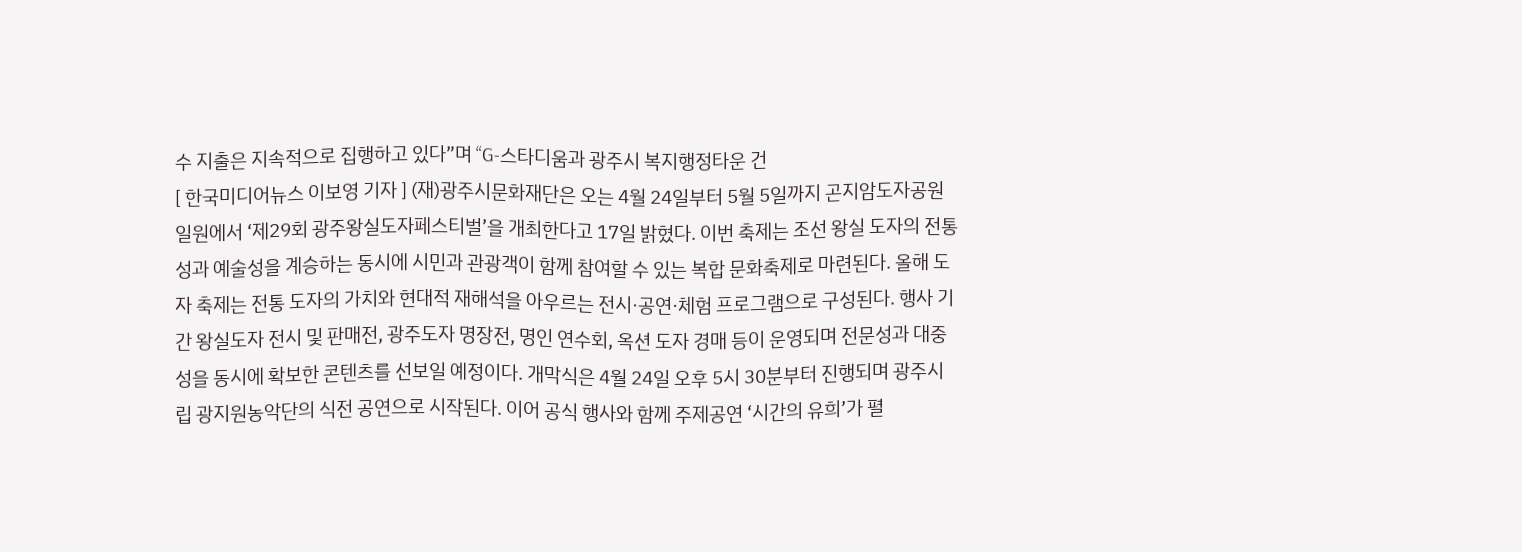수 지출은 지속적으로 집행하고 있다”며 “G-스타디움과 광주시 복지행정타운 건
[ 한국미디어뉴스 이보영 기자 ] (재)광주시문화재단은 오는 4월 24일부터 5월 5일까지 곤지암도자공원 일원에서 ‘제29회 광주왕실도자페스티벌’을 개최한다고 17일 밝혔다. 이번 축제는 조선 왕실 도자의 전통성과 예술성을 계승하는 동시에 시민과 관광객이 함께 참여할 수 있는 복합 문화축제로 마련된다. 올해 도자 축제는 전통 도자의 가치와 현대적 재해석을 아우르는 전시·공연·체험 프로그램으로 구성된다. 행사 기간 왕실도자 전시 및 판매전, 광주도자 명장전, 명인 연수회, 옥션 도자 경매 등이 운영되며 전문성과 대중성을 동시에 확보한 콘텐츠를 선보일 예정이다. 개막식은 4월 24일 오후 5시 30분부터 진행되며 광주시립 광지원농악단의 식전 공연으로 시작된다. 이어 공식 행사와 함께 주제공연 ‘시간의 유희’가 펼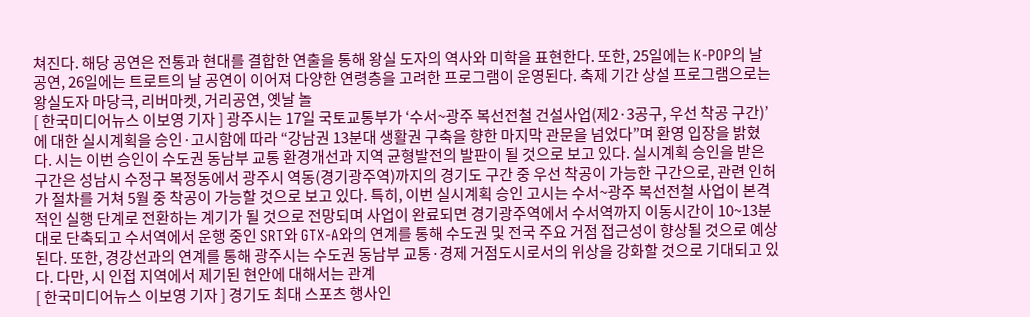쳐진다. 해당 공연은 전통과 현대를 결합한 연출을 통해 왕실 도자의 역사와 미학을 표현한다. 또한, 25일에는 K-POP의 날 공연, 26일에는 트로트의 날 공연이 이어져 다양한 연령층을 고려한 프로그램이 운영된다. 축제 기간 상설 프로그램으로는 왕실도자 마당극, 리버마켓, 거리공연, 옛날 놀
[ 한국미디어뉴스 이보영 기자 ] 광주시는 17일 국토교통부가 ‘수서~광주 복선전철 건설사업(제2·3공구, 우선 착공 구간)’에 대한 실시계획을 승인·고시함에 따라 “강남권 13분대 생활권 구축을 향한 마지막 관문을 넘었다”며 환영 입장을 밝혔다. 시는 이번 승인이 수도권 동남부 교통 환경개선과 지역 균형발전의 발판이 될 것으로 보고 있다. 실시계획 승인을 받은 구간은 성남시 수정구 복정동에서 광주시 역동(경기광주역)까지의 경기도 구간 중 우선 착공이 가능한 구간으로, 관련 인허가 절차를 거쳐 5월 중 착공이 가능할 것으로 보고 있다. 특히, 이번 실시계획 승인 고시는 수서~광주 복선전철 사업이 본격적인 실행 단계로 전환하는 계기가 될 것으로 전망되며 사업이 완료되면 경기광주역에서 수서역까지 이동시간이 10~13분대로 단축되고 수서역에서 운행 중인 SRT와 GTX-A와의 연계를 통해 수도권 및 전국 주요 거점 접근성이 향상될 것으로 예상된다. 또한, 경강선과의 연계를 통해 광주시는 수도권 동남부 교통·경제 거점도시로서의 위상을 강화할 것으로 기대되고 있다. 다만, 시 인접 지역에서 제기된 현안에 대해서는 관계
[ 한국미디어뉴스 이보영 기자 ] 경기도 최대 스포츠 행사인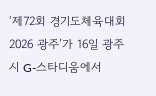‘제72회 경기도체육대회 2026 광주’가 16일 광주시 G-스타디움에서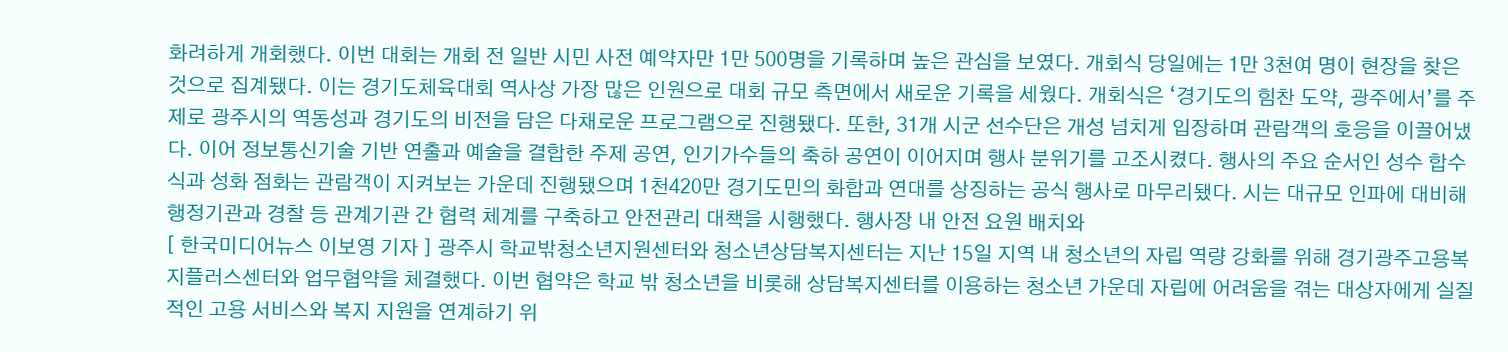화려하게 개회했다. 이번 대회는 개회 전 일반 시민 사전 예약자만 1만 500명을 기록하며 높은 관심을 보였다. 개회식 당일에는 1만 3천여 명이 현장을 찾은 것으로 집계됐다. 이는 경기도체육대회 역사상 가장 많은 인원으로 대회 규모 측면에서 새로운 기록을 세웠다. 개회식은 ‘경기도의 힘찬 도약, 광주에서’를 주제로 광주시의 역동성과 경기도의 비전을 담은 다채로운 프로그램으로 진행됐다. 또한, 31개 시군 선수단은 개성 넘치게 입장하며 관람객의 호응을 이끌어냈다. 이어 정보통신기술 기반 연출과 예술을 결합한 주제 공연, 인기가수들의 축하 공연이 이어지며 행사 분위기를 고조시켰다. 행사의 주요 순서인 성수 합수식과 성화 점화는 관람객이 지켜보는 가운데 진행됐으며 1천420만 경기도민의 화합과 연대를 상징하는 공식 행사로 마무리됐다. 시는 대규모 인파에 대비해 행정기관과 경찰 등 관계기관 간 협력 체계를 구축하고 안전관리 대책을 시행했다. 행사장 내 안전 요원 배치와
[ 한국미디어뉴스 이보영 기자 ] 광주시 학교밖청소년지원센터와 청소년상담복지센터는 지난 15일 지역 내 청소년의 자립 역량 강화를 위해 경기광주고용복지플러스센터와 업무협약을 체결했다. 이번 협약은 학교 밖 청소년을 비롯해 상담복지센터를 이용하는 청소년 가운데 자립에 어려움을 겪는 대상자에게 실질적인 고용 서비스와 복지 지원을 연계하기 위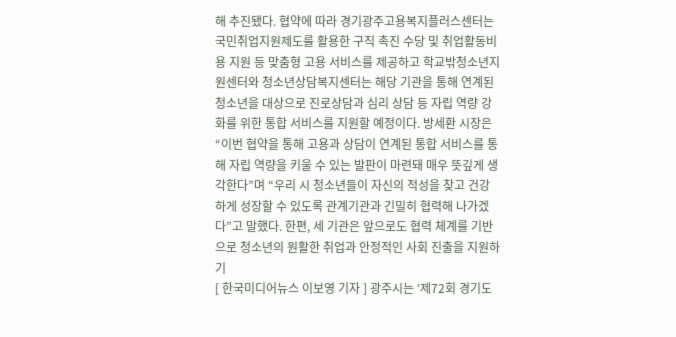해 추진됐다. 협약에 따라 경기광주고용복지플러스센터는 국민취업지원제도를 활용한 구직 촉진 수당 및 취업활동비용 지원 등 맞춤형 고용 서비스를 제공하고 학교밖청소년지원센터와 청소년상담복지센터는 해당 기관을 통해 연계된 청소년을 대상으로 진로상담과 심리 상담 등 자립 역량 강화를 위한 통합 서비스를 지원할 예정이다. 방세환 시장은 “이번 협약을 통해 고용과 상담이 연계된 통합 서비스를 통해 자립 역량을 키울 수 있는 발판이 마련돼 매우 뜻깊게 생각한다”며 “우리 시 청소년들이 자신의 적성을 찾고 건강하게 성장할 수 있도록 관계기관과 긴밀히 협력해 나가겠다”고 말했다. 한편, 세 기관은 앞으로도 협력 체계를 기반으로 청소년의 원활한 취업과 안정적인 사회 진출을 지원하기
[ 한국미디어뉴스 이보영 기자 ] 광주시는 ‘제72회 경기도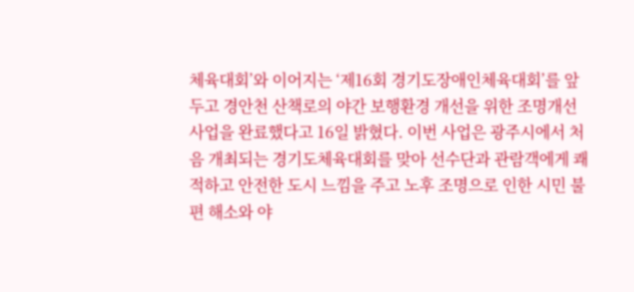체육대회’와 이어지는 ‘제16회 경기도장애인체육대회’를 앞두고 경안천 산책로의 야간 보행환경 개선을 위한 조명개선 사업을 완료했다고 16일 밝혔다. 이번 사업은 광주시에서 처음 개최되는 경기도체육대회를 맞아 선수단과 관람객에게 쾌적하고 안전한 도시 느낌을 주고 노후 조명으로 인한 시민 불편 해소와 야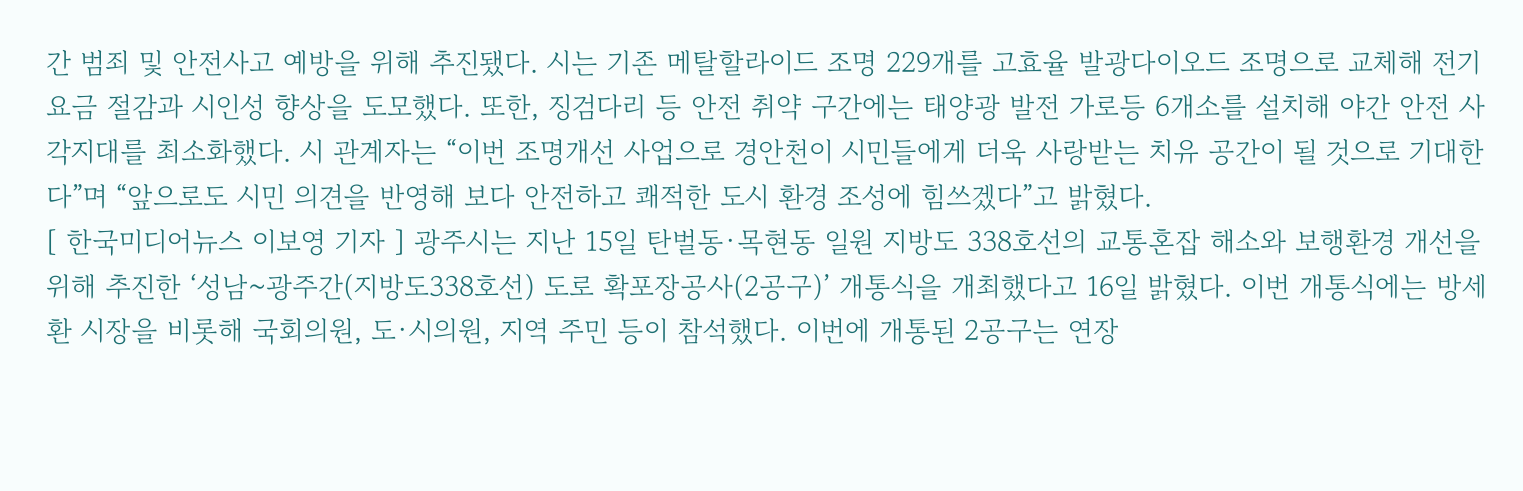간 범죄 및 안전사고 예방을 위해 추진됐다. 시는 기존 메탈할라이드 조명 229개를 고효율 발광다이오드 조명으로 교체해 전기요금 절감과 시인성 향상을 도모했다. 또한, 징검다리 등 안전 취약 구간에는 태양광 발전 가로등 6개소를 설치해 야간 안전 사각지대를 최소화했다. 시 관계자는 “이번 조명개선 사업으로 경안천이 시민들에게 더욱 사랑받는 치유 공간이 될 것으로 기대한다”며 “앞으로도 시민 의견을 반영해 보다 안전하고 쾌적한 도시 환경 조성에 힘쓰겠다”고 밝혔다.
[ 한국미디어뉴스 이보영 기자 ] 광주시는 지난 15일 탄벌동·목현동 일원 지방도 338호선의 교통혼잡 해소와 보행환경 개선을 위해 추진한 ‘성남~광주간(지방도338호선) 도로 확포장공사(2공구)’ 개통식을 개최했다고 16일 밝혔다. 이번 개통식에는 방세환 시장을 비롯해 국회의원, 도·시의원, 지역 주민 등이 참석했다. 이번에 개통된 2공구는 연장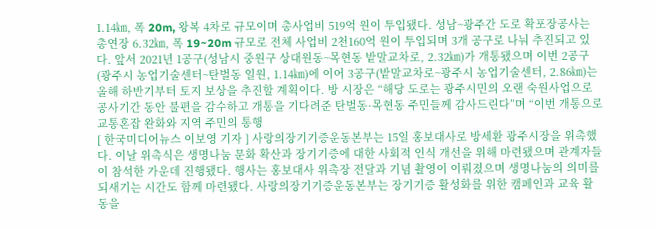1.14㎞, 폭 20m, 왕복 4차로 규모이며 총사업비 519억 원이 투입됐다. 성남~광주간 도로 확포장공사는 총연장 6.32㎞, 폭 19~20m 규모로 전체 사업비 2천160억 원이 투입되며 3개 공구로 나눠 추진되고 있다. 앞서 2021년 1공구(성남시 중원구 상대원동~목현동 밭말교차로, 2.32㎞)가 개통됐으며 이번 2공구(광주시 농업기술센터~탄벌동 일원, 1.14㎞)에 이어 3공구(밭말교차로~광주시 농업기술센터, 2.86㎞)는 올해 하반기부터 토지 보상을 추진할 계획이다. 방 시장은 “해당 도로는 광주시민의 오랜 숙원사업으로 공사기간 동안 불편을 감수하고 개통을 기다려준 탄벌동·목현동 주민들께 감사드린다”며 “이번 개통으로 교통혼잡 완화와 지역 주민의 통행
[ 한국미디어뉴스 이보영 기자 ] 사랑의장기기증운동본부는 15일 홍보대사로 방세환 광주시장을 위촉했다. 이날 위촉식은 생명나눔 문화 확산과 장기기증에 대한 사회적 인식 개선을 위해 마련됐으며 관계자들이 참석한 가운데 진행됐다. 행사는 홍보대사 위촉장 전달과 기념 촬영이 이뤄졌으며 생명나눔의 의미를 되새기는 시간도 함께 마련됐다. 사랑의장기기증운동본부는 장기기증 활성화를 위한 캠페인과 교육 활동을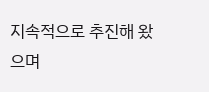지속적으로 추진해 왔으며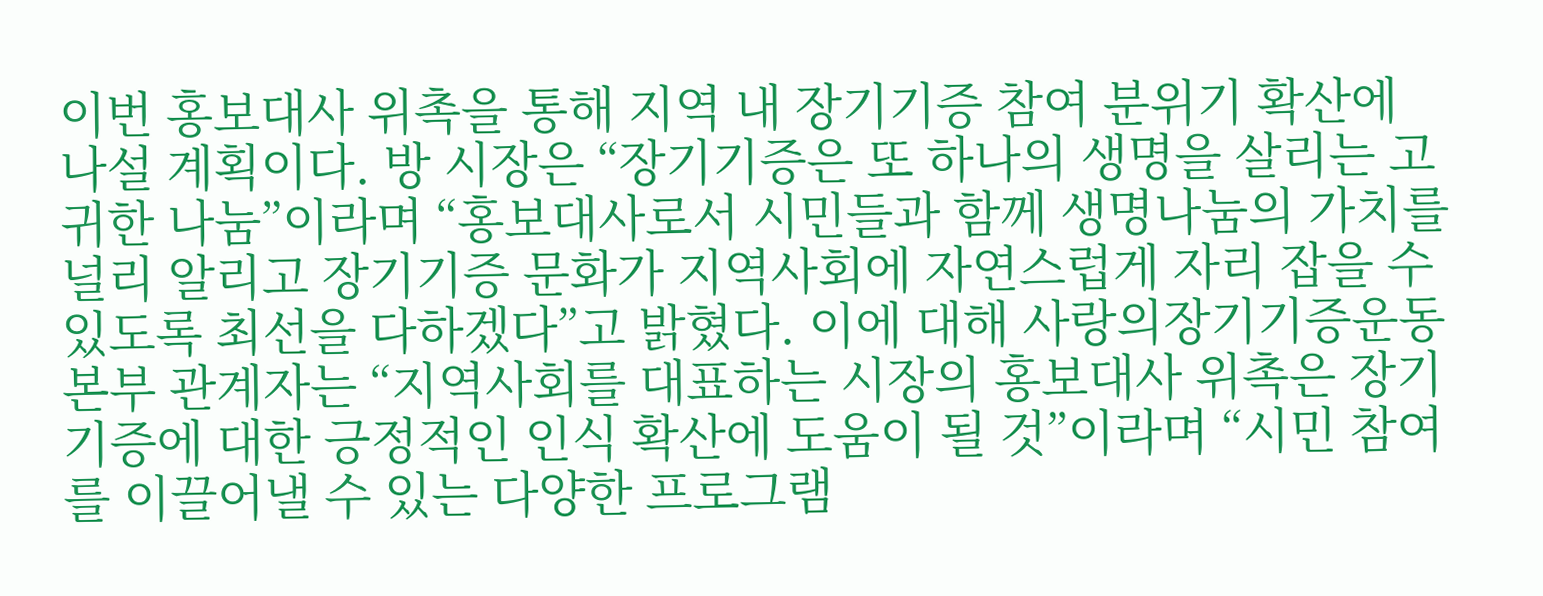이번 홍보대사 위촉을 통해 지역 내 장기기증 참여 분위기 확산에 나설 계획이다. 방 시장은 “장기기증은 또 하나의 생명을 살리는 고귀한 나눔”이라며 “홍보대사로서 시민들과 함께 생명나눔의 가치를 널리 알리고 장기기증 문화가 지역사회에 자연스럽게 자리 잡을 수 있도록 최선을 다하겠다”고 밝혔다. 이에 대해 사랑의장기기증운동본부 관계자는 “지역사회를 대표하는 시장의 홍보대사 위촉은 장기기증에 대한 긍정적인 인식 확산에 도움이 될 것”이라며 “시민 참여를 이끌어낼 수 있는 다양한 프로그램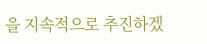을 지속적으로 추진하겠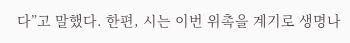다”고 말했다. 한편, 시는 이번 위촉을 계기로 생명나